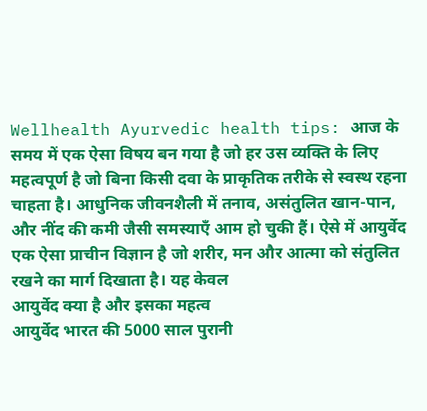Wellhealth Ayurvedic health tips: आज के समय में एक ऐसा विषय बन गया है जो हर उस व्यक्ति के लिए महत्वपूर्ण है जो बिना किसी दवा के प्राकृतिक तरीके से स्वस्थ रहना चाहता है। आधुनिक जीवनशैली में तनाव, असंतुलित खान-पान, और नींद की कमी जैसी समस्याएँ आम हो चुकी हैं। ऐसे में आयुर्वेद एक ऐसा प्राचीन विज्ञान है जो शरीर, मन और आत्मा को संतुलित रखने का मार्ग दिखाता है। यह केवल
आयुर्वेद क्या है और इसका महत्व
आयुर्वेद भारत की 5000 साल पुरानी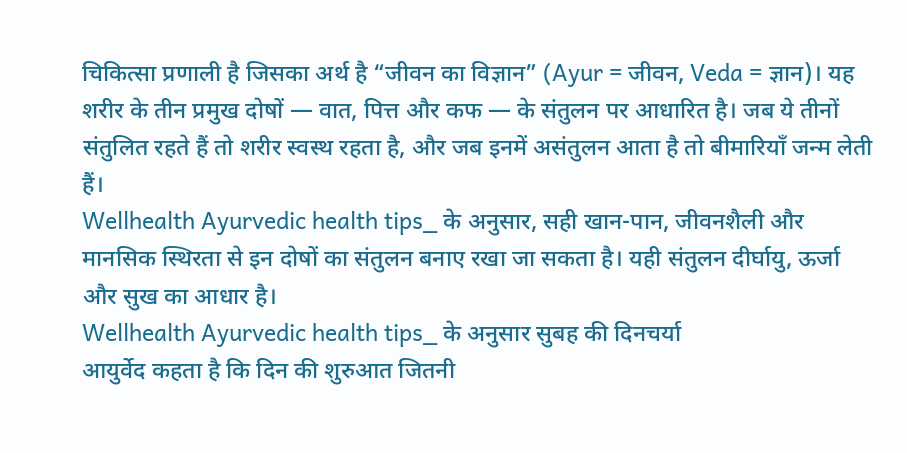चिकित्सा प्रणाली है जिसका अर्थ है “जीवन का विज्ञान” (Ayur = जीवन, Veda = ज्ञान)। यह शरीर के तीन प्रमुख दोषों — वात, पित्त और कफ — के संतुलन पर आधारित है। जब ये तीनों संतुलित रहते हैं तो शरीर स्वस्थ रहता है, और जब इनमें असंतुलन आता है तो बीमारियाँ जन्म लेती हैं।
Wellhealth Ayurvedic health tips_ के अनुसार, सही खान-पान, जीवनशैली और मानसिक स्थिरता से इन दोषों का संतुलन बनाए रखा जा सकता है। यही संतुलन दीर्घायु, ऊर्जा और सुख का आधार है।
Wellhealth Ayurvedic health tips_ के अनुसार सुबह की दिनचर्या
आयुर्वेद कहता है कि दिन की शुरुआत जितनी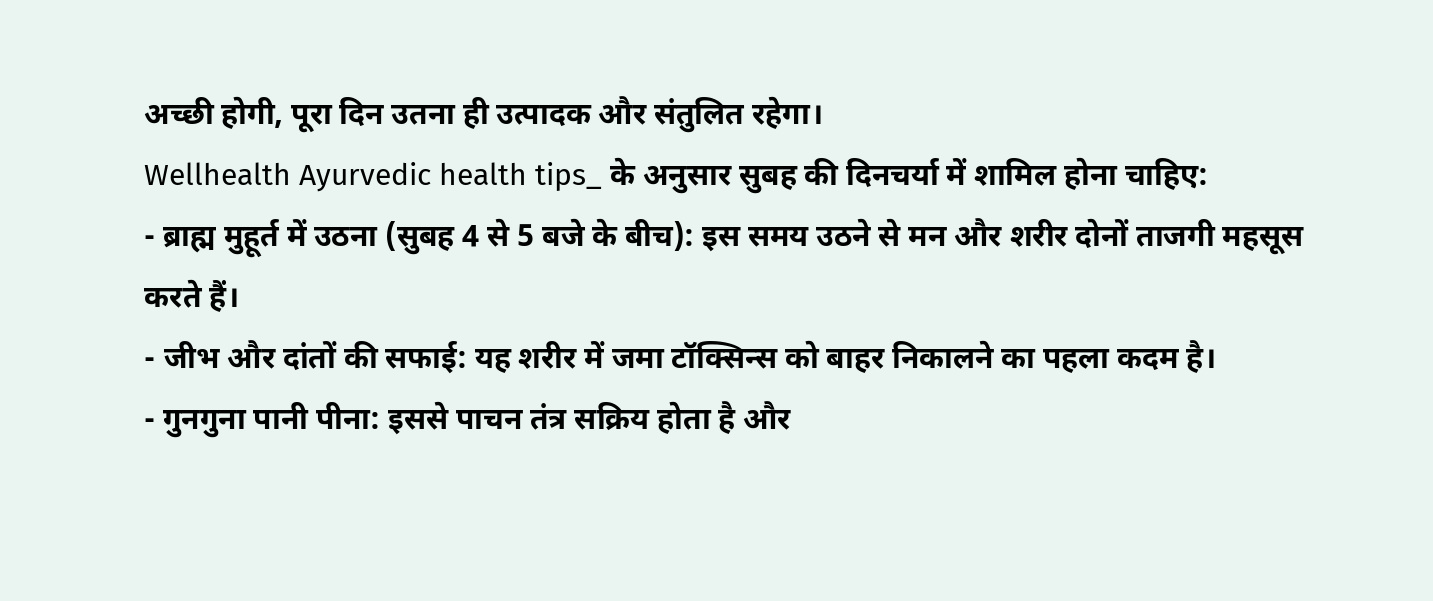अच्छी होगी, पूरा दिन उतना ही उत्पादक और संतुलित रहेगा।
Wellhealth Ayurvedic health tips_ के अनुसार सुबह की दिनचर्या में शामिल होना चाहिए:
- ब्राह्म मुहूर्त में उठना (सुबह 4 से 5 बजे के बीच): इस समय उठने से मन और शरीर दोनों ताजगी महसूस करते हैं।
- जीभ और दांतों की सफाई: यह शरीर में जमा टॉक्सिन्स को बाहर निकालने का पहला कदम है।
- गुनगुना पानी पीना: इससे पाचन तंत्र सक्रिय होता है और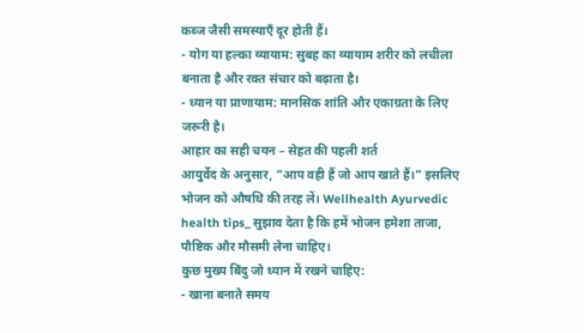कब्ज जैसी समस्याएँ दूर होती हैं।
- योग या हल्का व्यायाम: सुबह का व्यायाम शरीर को लचीला बनाता है और रक्त संचार को बढ़ाता है।
- ध्यान या प्राणायाम: मानसिक शांति और एकाग्रता के लिए जरूरी है।
आहार का सही चयन – सेहत की पहली शर्त
आयुर्वेद के अनुसार, “आप वही हैं जो आप खाते हैं।” इसलिए भोजन को औषधि की तरह लें। Wellhealth Ayurvedic health tips_ सुझाव देता है कि हमें भोजन हमेशा ताजा, पौष्टिक और मौसमी लेना चाहिए।
कुछ मुख्य बिंदु जो ध्यान में रखने चाहिए:
- खाना बनाते समय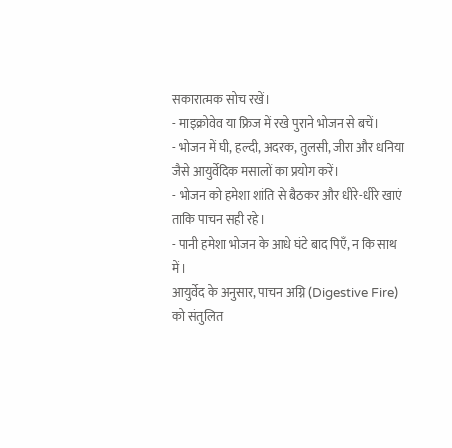सकारात्मक सोच रखें।
- माइक्रोवेव या फ्रिज में रखे पुराने भोजन से बचें।
- भोजन में घी, हल्दी, अदरक, तुलसी, जीरा और धनिया जैसे आयुर्वेदिक मसालों का प्रयोग करें।
- भोजन को हमेशा शांति से बैठकर और धीरे-धीरे खाएं ताकि पाचन सही रहे।
- पानी हमेशा भोजन के आधे घंटे बाद पिएँ, न कि साथ में।
आयुर्वेद के अनुसार, पाचन अग्नि (Digestive Fire) को संतुलित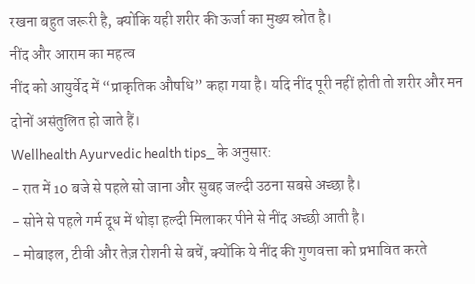रखना बहुत जरूरी है, क्योंकि यही शरीर की ऊर्जा का मुख्य स्रोत है।
नींद और आराम का महत्व
नींद को आयुर्वेद में “प्राकृतिक औषधि” कहा गया है। यदि नींद पूरी नहीं होती तो शरीर और मन दोनों असंतुलित हो जाते हैं।
Wellhealth Ayurvedic health tips_ के अनुसार:
- रात में 10 बजे से पहले सो जाना और सुबह जल्दी उठना सबसे अच्छा है।
- सोने से पहले गर्म दूध में थोड़ा हल्दी मिलाकर पीने से नींद अच्छी आती है।
- मोबाइल, टीवी और तेज़ रोशनी से बचें, क्योंकि ये नींद की गुणवत्ता को प्रभावित करते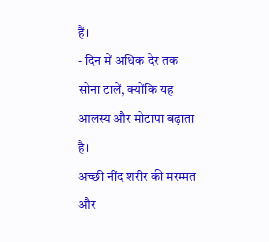हैं।
- दिन में अधिक देर तक सोना टालें, क्योंकि यह आलस्य और मोटापा बढ़ाता है।
अच्छी नींद शरीर की मरम्मत और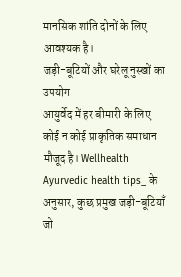मानसिक शांति दोनों के लिए आवश्यक है।
जड़ी-बूटियों और घरेलू नुस्खों का उपयोग
आयुर्वेद में हर बीमारी के लिए कोई न कोई प्राकृतिक समाधान मौजूद है। Wellhealth Ayurvedic health tips_ के अनुसार, कुछ प्रमुख जड़ी-बूटियाँ जो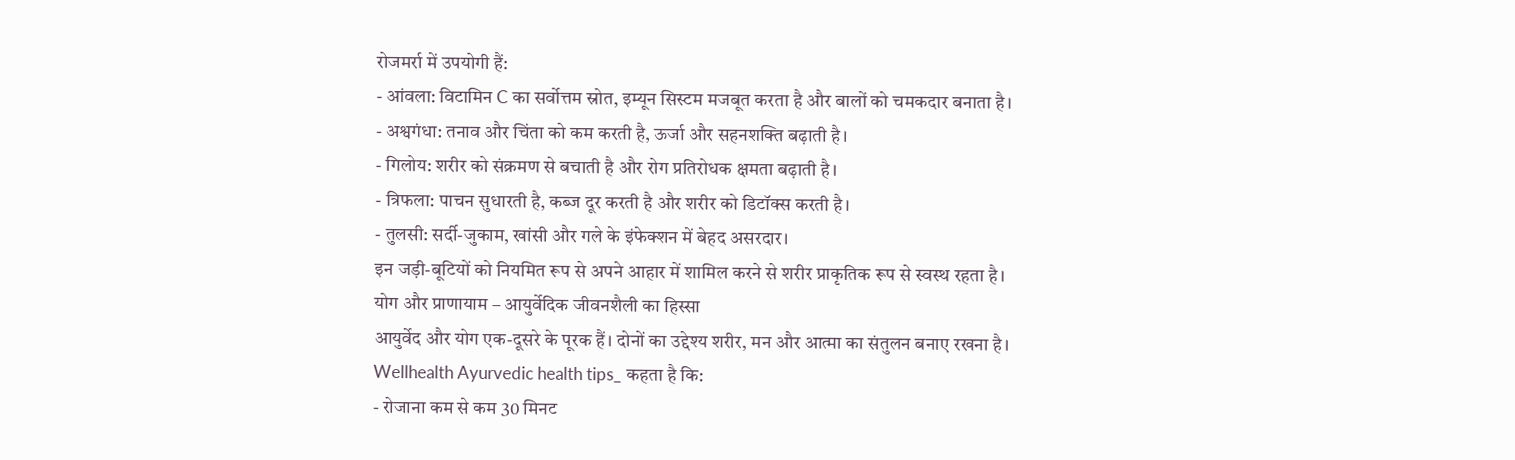रोजमर्रा में उपयोगी हैं:
- आंवला: विटामिन C का सर्वोत्तम स्रोत, इम्यून सिस्टम मजबूत करता है और बालों को चमकदार बनाता है।
- अश्वगंधा: तनाव और चिंता को कम करती है, ऊर्जा और सहनशक्ति बढ़ाती है।
- गिलोय: शरीर को संक्रमण से बचाती है और रोग प्रतिरोधक क्षमता बढ़ाती है।
- त्रिफला: पाचन सुधारती है, कब्ज दूर करती है और शरीर को डिटॉक्स करती है।
- तुलसी: सर्दी-जुकाम, खांसी और गले के इंफेक्शन में बेहद असरदार।
इन जड़ी-बूटियों को नियमित रूप से अपने आहार में शामिल करने से शरीर प्राकृतिक रूप से स्वस्थ रहता है।
योग और प्राणायाम – आयुर्वेदिक जीवनशैली का हिस्सा
आयुर्वेद और योग एक-दूसरे के पूरक हैं। दोनों का उद्देश्य शरीर, मन और आत्मा का संतुलन बनाए रखना है।
Wellhealth Ayurvedic health tips_ कहता है कि:
- रोजाना कम से कम 30 मिनट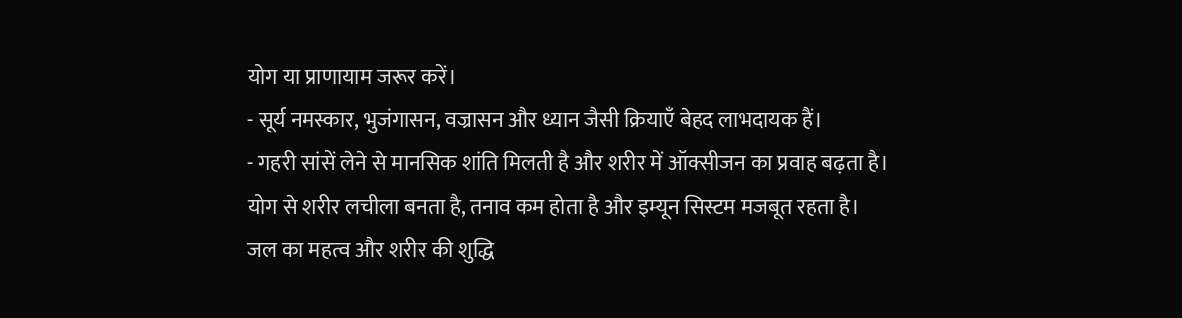योग या प्राणायाम जरूर करें।
- सूर्य नमस्कार, भुजंगासन, वज्रासन और ध्यान जैसी क्रियाएँ बेहद लाभदायक हैं।
- गहरी सांसें लेने से मानसिक शांति मिलती है और शरीर में ऑक्सीजन का प्रवाह बढ़ता है।
योग से शरीर लचीला बनता है, तनाव कम होता है और इम्यून सिस्टम मजबूत रहता है।
जल का महत्व और शरीर की शुद्धि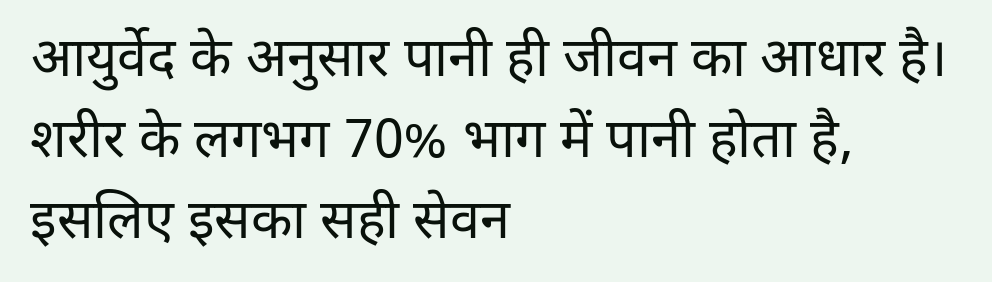आयुर्वेद के अनुसार पानी ही जीवन का आधार है। शरीर के लगभग 70% भाग में पानी होता है, इसलिए इसका सही सेवन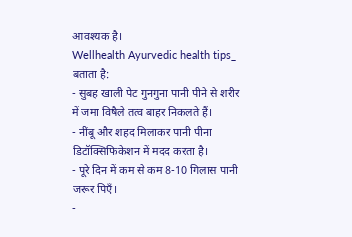आवश्यक है।
Wellhealth Ayurvedic health tips_ बताता है:
- सुबह खाली पेट गुनगुना पानी पीने से शरीर में जमा विषैले तत्व बाहर निकलते हैं।
- नींबू और शहद मिलाकर पानी पीना डिटॉक्सिफिकेशन में मदद करता है।
- पूरे दिन में कम से कम 8-10 गिलास पानी जरूर पिएँ।
-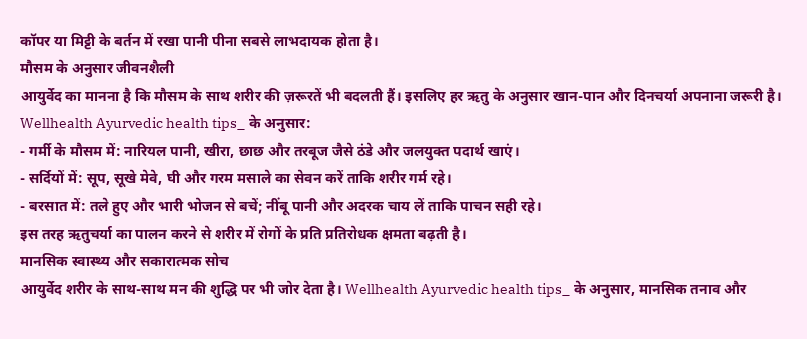कॉपर या मिट्टी के बर्तन में रखा पानी पीना सबसे लाभदायक होता है।
मौसम के अनुसार जीवनशैली
आयुर्वेद का मानना है कि मौसम के साथ शरीर की ज़रूरतें भी बदलती हैं। इसलिए हर ऋतु के अनुसार खान-पान और दिनचर्या अपनाना जरूरी है।
Wellhealth Ayurvedic health tips_ के अनुसार:
- गर्मी के मौसम में: नारियल पानी, खीरा, छाछ और तरबूज जैसे ठंडे और जलयुक्त पदार्थ खाएं।
- सर्दियों में: सूप, सूखे मेवे, घी और गरम मसाले का सेवन करें ताकि शरीर गर्म रहे।
- बरसात में: तले हुए और भारी भोजन से बचें; नींबू पानी और अदरक चाय लें ताकि पाचन सही रहे।
इस तरह ऋतुचर्या का पालन करने से शरीर में रोगों के प्रति प्रतिरोधक क्षमता बढ़ती है।
मानसिक स्वास्थ्य और सकारात्मक सोच
आयुर्वेद शरीर के साथ-साथ मन की शुद्धि पर भी जोर देता है। Wellhealth Ayurvedic health tips_ के अनुसार, मानसिक तनाव और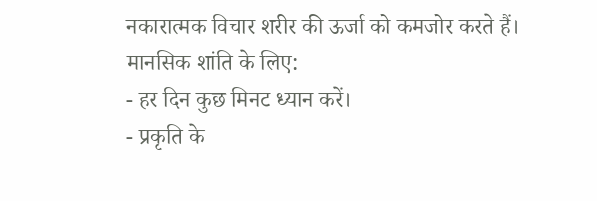नकारात्मक विचार शरीर की ऊर्जा को कमजोर करते हैं।
मानसिक शांति के लिए:
- हर दिन कुछ मिनट ध्यान करें।
- प्रकृति के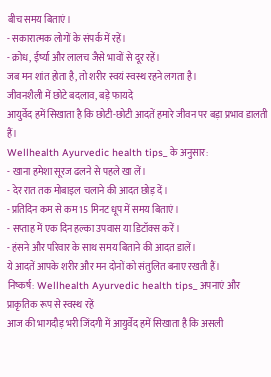बीच समय बिताएं।
- सकारात्मक लोगों के संपर्क में रहें।
- क्रोध, ईर्ष्या और लालच जैसे भावों से दूर रहें।
जब मन शांत होता है, तो शरीर स्वयं स्वस्थ रहने लगता है।
जीवनशैली में छोटे बदलाव, बड़े फायदे
आयुर्वेद हमें सिखाता है कि छोटी-छोटी आदतें हमारे जीवन पर बड़ा प्रभाव डालती हैं।
Wellhealth Ayurvedic health tips_ के अनुसार:
- खाना हमेशा सूरज ढलने से पहले खा लें।
- देर रात तक मोबाइल चलाने की आदत छोड़ दें।
- प्रतिदिन कम से कम 15 मिनट धूप में समय बिताएं।
- सप्ताह में एक दिन हल्का उपवास या डिटॉक्स करें।
- हंसने और परिवार के साथ समय बिताने की आदत डालें।
ये आदतें आपके शरीर और मन दोनों को संतुलित बनाए रखती हैं।
निष्कर्ष: Wellhealth Ayurvedic health tips_ अपनाएं और प्राकृतिक रूप से स्वस्थ रहें
आज की भागदौड़ भरी जिंदगी में आयुर्वेद हमें सिखाता है कि असली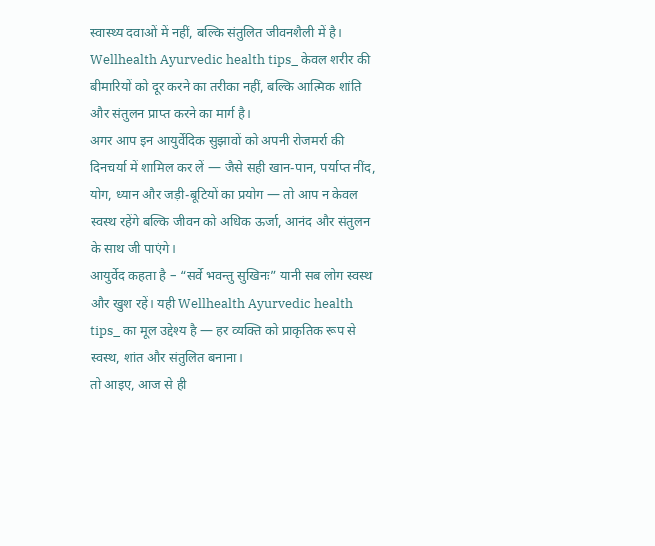स्वास्थ्य दवाओं में नहीं, बल्कि संतुलित जीवनशैली में है। Wellhealth Ayurvedic health tips_ केवल शरीर की बीमारियों को दूर करने का तरीका नहीं, बल्कि आत्मिक शांति और संतुलन प्राप्त करने का मार्ग है।
अगर आप इन आयुर्वेदिक सुझावों को अपनी रोजमर्रा की दिनचर्या में शामिल कर लें — जैसे सही खान-पान, पर्याप्त नींद, योग, ध्यान और जड़ी-बूटियों का प्रयोग — तो आप न केवल स्वस्थ रहेंगे बल्कि जीवन को अधिक ऊर्जा, आनंद और संतुलन के साथ जी पाएंगे।
आयुर्वेद कहता है – “सर्वे भवन्तु सुखिनः” यानी सब लोग स्वस्थ और खुश रहें। यही Wellhealth Ayurvedic health tips_ का मूल उद्देश्य है — हर व्यक्ति को प्राकृतिक रूप से स्वस्थ, शांत और संतुलित बनाना।
तो आइए, आज से ही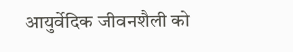आयुर्वेदिक जीवनशैली को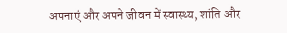अपनाएं और अपने जीवन में स्वास्थ्य, शांति और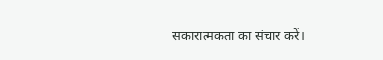सकारात्मकता का संचार करें।